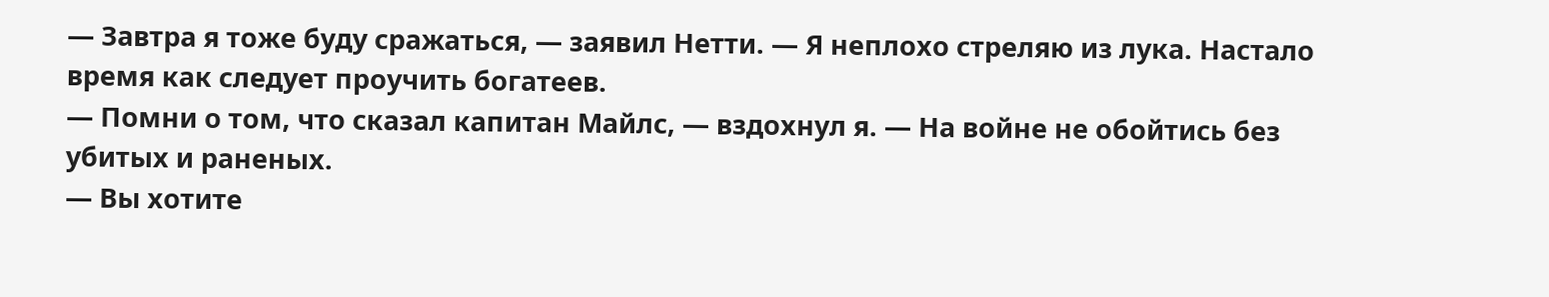— Завтра я тоже буду сражаться, — заявил Нетти. — Я неплохо стреляю из лука. Настало время как следует проучить богатеев.
— Помни о том, что сказал капитан Майлс, — вздохнул я. — На войне не обойтись без убитых и раненых.
— Вы хотите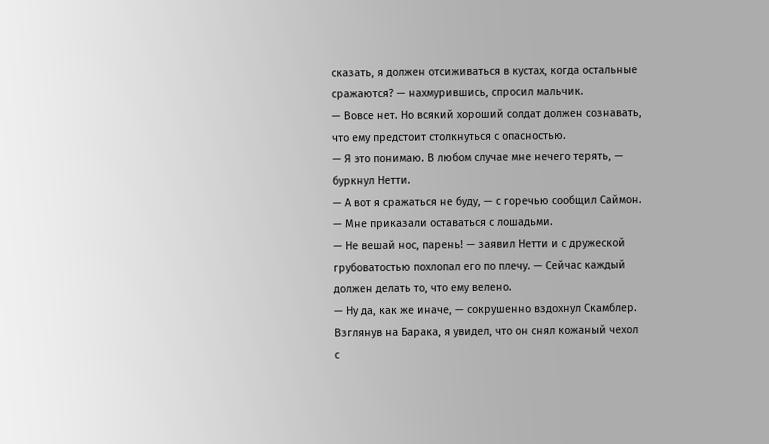сказать, я должен отсиживаться в кустах, когда остальные сражаются? — нахмурившись, спросил мальчик.
— Вовсе нет. Но всякий хороший солдат должен сознавать, что ему предстоит столкнуться с опасностью.
— Я это понимаю. В любом случае мне нечего терять, — буркнул Нетти.
— А вот я сражаться не буду, — с горечью сообщил Саймон. — Мне приказали оставаться с лошадьми.
— Не вешай нос, парень! — заявил Нетти и с дружеской грубоватостью похлопал его по плечу. — Сейчас каждый должен делать то, что ему велено.
— Ну да, как же иначе, — сокрушенно вздохнул Скамблер.
Взглянув на Барака, я увидел, что он снял кожаный чехол с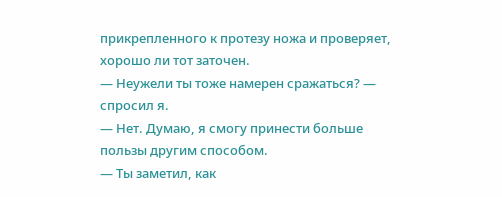прикрепленного к протезу ножа и проверяет, хорошо ли тот заточен.
— Неужели ты тоже намерен сражаться? — спросил я.
— Нет. Думаю, я смогу принести больше пользы другим способом.
— Ты заметил, как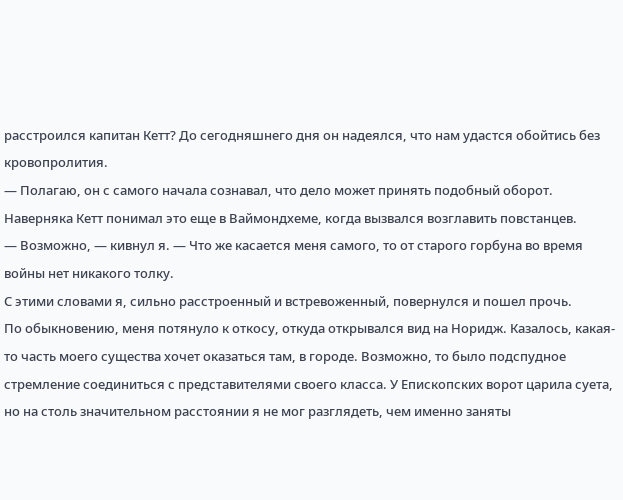расстроился капитан Кетт? До сегодняшнего дня он надеялся, что нам удастся обойтись без кровопролития.
— Полагаю, он с самого начала сознавал, что дело может принять подобный оборот. Наверняка Кетт понимал это еще в Ваймондхеме, когда вызвался возглавить повстанцев.
— Возможно, — кивнул я. — Что же касается меня самого, то от старого горбуна во время войны нет никакого толку.
С этими словами я, сильно расстроенный и встревоженный, повернулся и пошел прочь.
По обыкновению, меня потянуло к откосу, откуда открывался вид на Норидж. Казалось, какая-то часть моего существа хочет оказаться там, в городе. Возможно, то было подспудное стремление соединиться с представителями своего класса. У Епископских ворот царила суета, но на столь значительном расстоянии я не мог разглядеть, чем именно заняты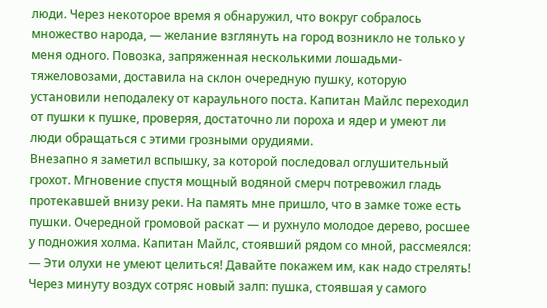люди. Через некоторое время я обнаружил, что вокруг собралось множество народа, — желание взглянуть на город возникло не только у меня одного. Повозка, запряженная несколькими лошадьми-тяжеловозами, доставила на склон очередную пушку, которую установили неподалеку от караульного поста. Капитан Майлс переходил от пушки к пушке, проверяя, достаточно ли пороха и ядер и умеют ли люди обращаться с этими грозными орудиями.
Внезапно я заметил вспышку, за которой последовал оглушительный грохот. Мгновение спустя мощный водяной смерч потревожил гладь протекавшей внизу реки. На память мне пришло, что в замке тоже есть пушки. Очередной громовой раскат — и рухнуло молодое дерево, росшее у подножия холма. Капитан Майлс, стоявший рядом со мной, рассмеялся:
— Эти олухи не умеют целиться! Давайте покажем им, как надо стрелять!
Через минуту воздух сотряс новый залп: пушка, стоявшая у самого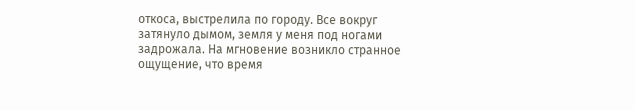откоса, выстрелила по городу. Все вокруг затянуло дымом, земля у меня под ногами задрожала. На мгновение возникло странное ощущение, что время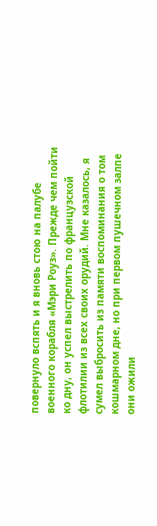повернуло вспять и я вновь стою на палубе военного корабля «Мэри Роуз». Прежде чем пойти ко дну, он успел выстрелить по французской флотилии из всех своих орудий. Мне казалось, я сумел выбросить из памяти воспоминания о том кошмарном дне, но при первом пушечном залпе они ожили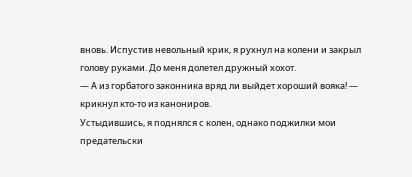вновь. Испустив невольный крик, я рухнул на колени и закрыл голову руками. До меня долетел дружный хохот.
— А из горбатого законника вряд ли выйдет хороший вояка! — крикнул кто-то из канониров.
Устыдившись, я поднялся с колен, однако поджилки мои предательски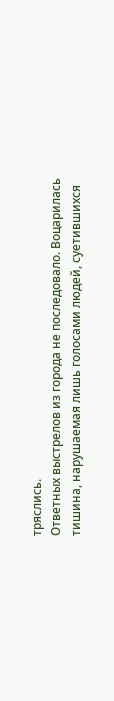тряслись.
Ответных выстрелов из города не последовало. Воцарилась тишина, нарушаемая лишь голосами людей, суетившихся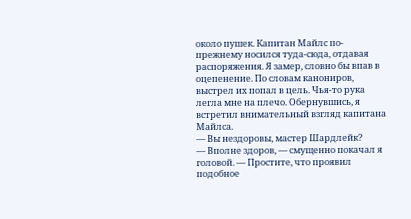около пушек. Капитан Майлс по-прежнему носился туда-сюда, отдавая распоряжения. Я замер, словно бы впав в оцепенение. По словам канониров, выстрел их попал в цель. Чья-то рука легла мне на плечо. Обернувшись, я встретил внимательный взгляд капитана Майлса.
— Вы нездоровы, мастер Шардлейк?
— Вполне здоров, — смущенно покачал я головой. — Простите, что проявил подобное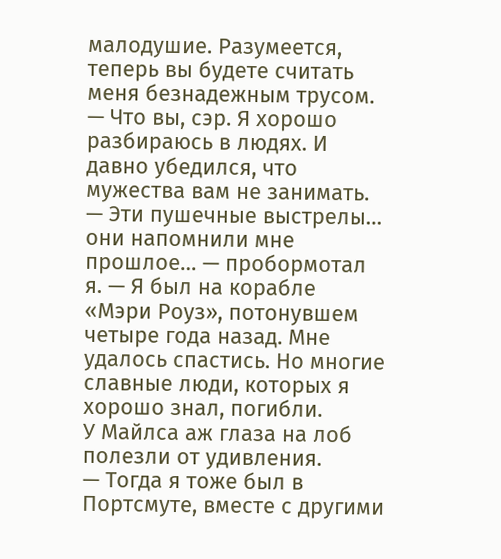малодушие. Разумеется, теперь вы будете считать меня безнадежным трусом.
— Что вы, сэр. Я хорошо разбираюсь в людях. И давно убедился, что мужества вам не занимать.
— Эти пушечные выстрелы… они напомнили мне прошлое… — пробормотал я. — Я был на корабле «Мэри Роуз», потонувшем четыре года назад. Мне удалось спастись. Но многие славные люди, которых я хорошо знал, погибли.
У Майлса аж глаза на лоб полезли от удивления.
— Тогда я тоже был в Портсмуте, вместе с другими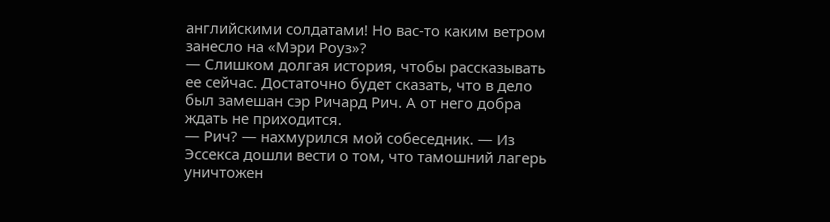английскими солдатами! Но вас-то каким ветром занесло на «Мэри Роуз»?
— Слишком долгая история, чтобы рассказывать ее сейчас. Достаточно будет сказать, что в дело был замешан сэр Ричард Рич. А от него добра ждать не приходится.
— Рич? — нахмурился мой собеседник. — Из Эссекса дошли вести о том, что тамошний лагерь уничтожен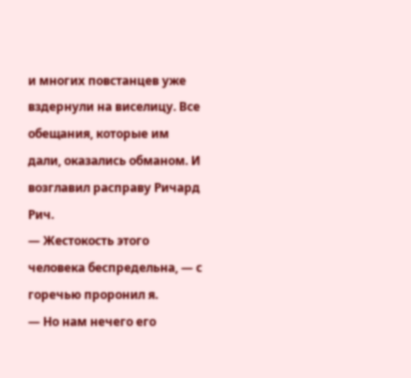и многих повстанцев уже вздернули на виселицу. Все обещания, которые им дали, оказались обманом. И возглавил расправу Ричард Рич.
— Жестокость этого человека беспредельна, — с горечью проронил я.
— Но нам нечего его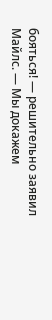бояться! — решительно заявил Майлс. — Мы докажем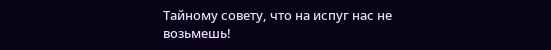Тайному совету, что на испуг нас не возьмешь!